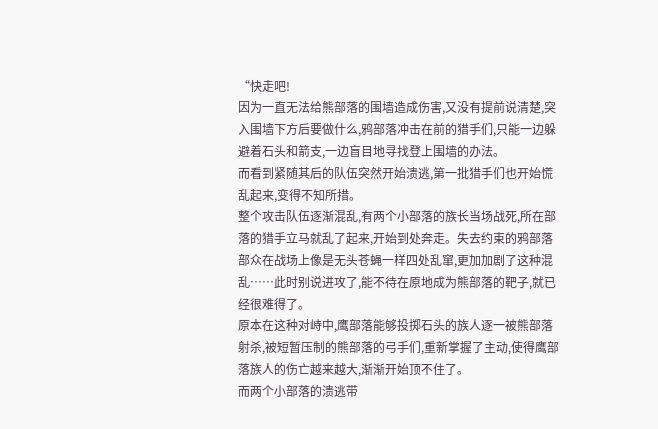“快走吧!
因为一直无法给熊部落的围墙造成伤害,又没有提前说清楚,突入围墙下方后要做什么,鸦部落冲击在前的猎手们,只能一边躲避着石头和箭支,一边盲目地寻找登上围墙的办法。
而看到紧随其后的队伍突然开始溃逃,第一批猎手们也开始慌乱起来,变得不知所措。
整个攻击队伍逐渐混乱,有两个小部落的族长当场战死,所在部落的猎手立马就乱了起来,开始到处奔走。失去约束的鸦部落部众在战场上像是无头苍蝇一样四处乱窜,更加加剧了这种混乱……此时别说进攻了,能不待在原地成为熊部落的靶子,就已经很难得了。
原本在这种对峙中,鹰部落能够投掷石头的族人逐一被熊部落射杀,被短暂压制的熊部落的弓手们,重新掌握了主动,使得鹰部落族人的伤亡越来越大,渐渐开始顶不住了。
而两个小部落的溃逃带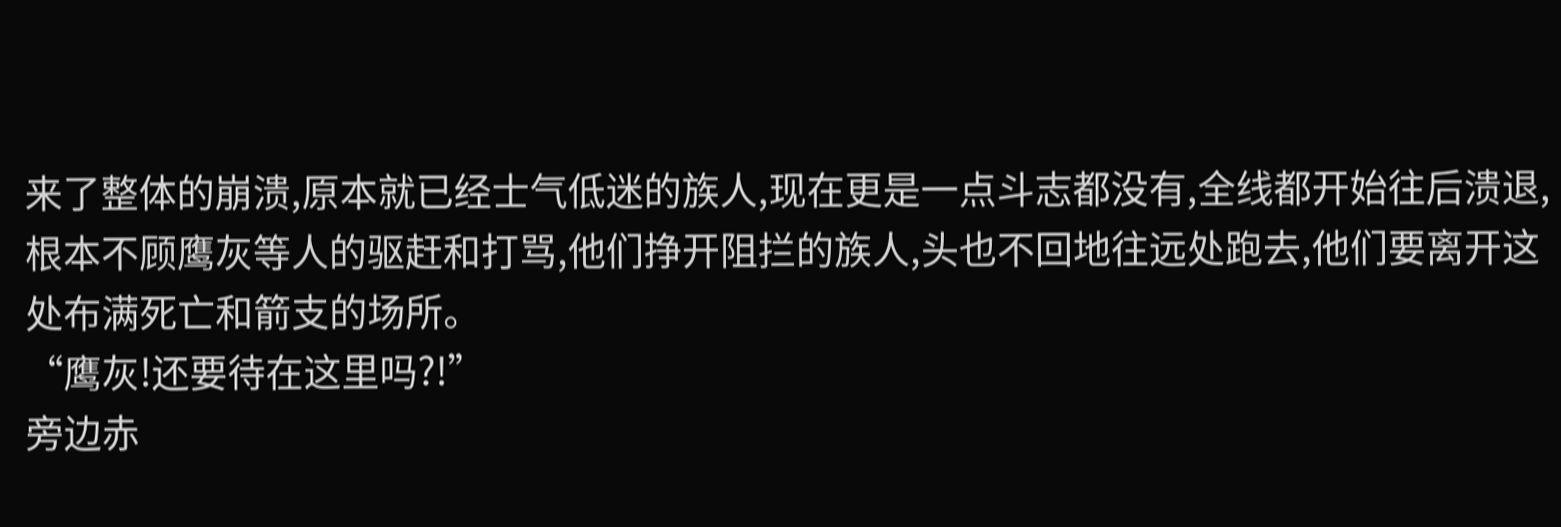来了整体的崩溃,原本就已经士气低迷的族人,现在更是一点斗志都没有,全线都开始往后溃退,根本不顾鹰灰等人的驱赶和打骂,他们挣开阻拦的族人,头也不回地往远处跑去,他们要离开这处布满死亡和箭支的场所。
“鹰灰!还要待在这里吗?!”
旁边赤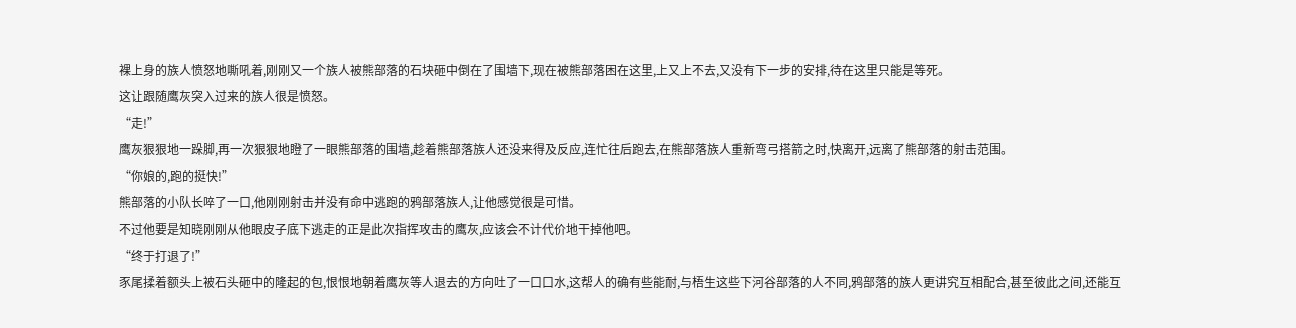裸上身的族人愤怒地嘶吼着,刚刚又一个族人被熊部落的石块砸中倒在了围墙下,现在被熊部落困在这里,上又上不去,又没有下一步的安排,待在这里只能是等死。
这让跟随鹰灰突入过来的族人很是愤怒。
“走!”
鹰灰狠狠地一跺脚,再一次狠狠地瞪了一眼熊部落的围墙,趁着熊部落族人还没来得及反应,连忙往后跑去,在熊部落族人重新弯弓搭箭之时,快离开,远离了熊部落的射击范围。
“你娘的,跑的挺快!”
熊部落的小队长啐了一口,他刚刚射击并没有命中逃跑的鸦部落族人,让他感觉很是可惜。
不过他要是知晓刚刚从他眼皮子底下逃走的正是此次指挥攻击的鹰灰,应该会不计代价地干掉他吧。
“终于打退了!”
豕尾揉着额头上被石头砸中的隆起的包,恨恨地朝着鹰灰等人退去的方向吐了一口口水,这帮人的确有些能耐,与梧生这些下河谷部落的人不同,鸦部落的族人更讲究互相配合,甚至彼此之间,还能互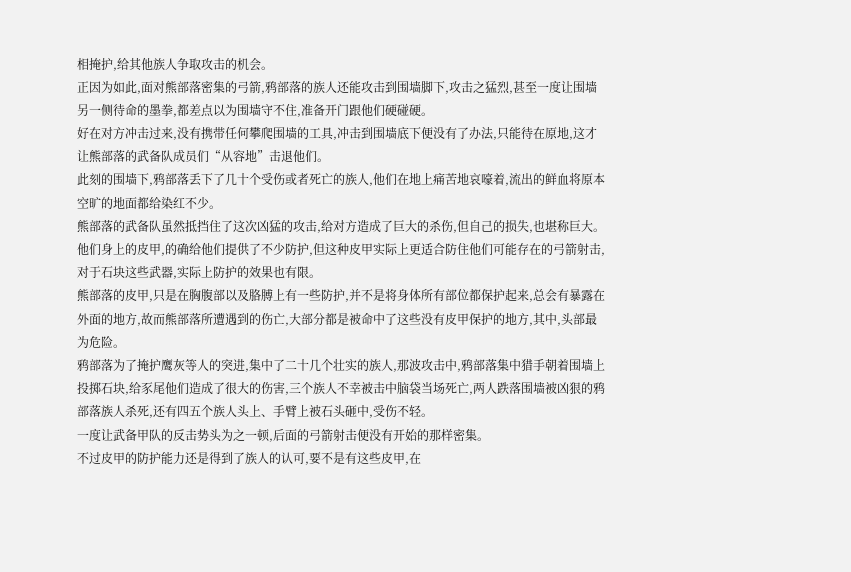相掩护,给其他族人争取攻击的机会。
正因为如此,面对熊部落密集的弓箭,鸦部落的族人还能攻击到围墙脚下,攻击之猛烈,甚至一度让围墙另一侧待命的墨拳,都差点以为围墙守不住,准备开门跟他们硬碰硬。
好在对方冲击过来,没有携带任何攀爬围墙的工具,冲击到围墙底下便没有了办法,只能待在原地,这才让熊部落的武备队成员们“从容地”击退他们。
此刻的围墙下,鸦部落丢下了几十个受伤或者死亡的族人,他们在地上痛苦地哀嚎着,流出的鲜血将原本空旷的地面都给染红不少。
熊部落的武备队虽然抵挡住了这次凶猛的攻击,给对方造成了巨大的杀伤,但自己的损失,也堪称巨大。
他们身上的皮甲,的确给他们提供了不少防护,但这种皮甲实际上更适合防住他们可能存在的弓箭射击,对于石块这些武器,实际上防护的效果也有限。
熊部落的皮甲,只是在胸腹部以及胳膊上有一些防护,并不是将身体所有部位都保护起来,总会有暴露在外面的地方,故而熊部落所遭遇到的伤亡,大部分都是被命中了这些没有皮甲保护的地方,其中,头部最为危险。
鸦部落为了掩护鹰灰等人的突进,集中了二十几个壮实的族人,那波攻击中,鸦部落集中猎手朝着围墙上投掷石块,给豕尾他们造成了很大的伤害,三个族人不幸被击中脑袋当场死亡,两人跌落围墙被凶狠的鸦部落族人杀死,还有四五个族人头上、手臂上被石头砸中,受伤不轻。
一度让武备甲队的反击势头为之一顿,后面的弓箭射击便没有开始的那样密集。
不过皮甲的防护能力还是得到了族人的认可,要不是有这些皮甲,在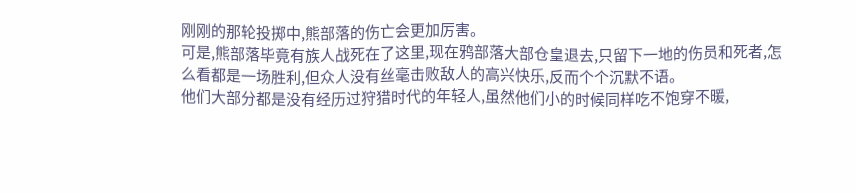刚刚的那轮投掷中,熊部落的伤亡会更加厉害。
可是,熊部落毕竟有族人战死在了这里,现在鸦部落大部仓皇退去,只留下一地的伤员和死者,怎么看都是一场胜利,但众人没有丝毫击败敌人的高兴快乐,反而个个沉默不语。
他们大部分都是没有经历过狩猎时代的年轻人,虽然他们小的时候同样吃不饱穿不暖,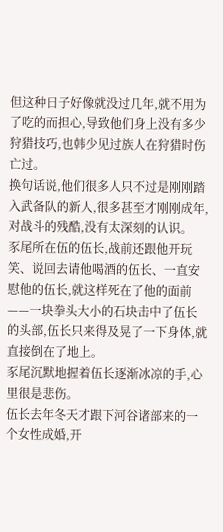但这种日子好像就没过几年,就不用为了吃的而担心,导致他们身上没有多少狩猎技巧,也韩少见过族人在狩猎时伤亡过。
换句话说,他们很多人只不过是刚刚踏入武备队的新人,很多甚至才刚刚成年,对战斗的残酷,没有太深刻的认识。
豕尾所在伍的伍长,战前还跟他开玩笑、说回去请他喝酒的伍长、一直安慰他的伍长,就这样死在了他的面前——一块拳头大小的石块击中了伍长的头部,伍长只来得及晃了一下身体,就直接倒在了地上。
豕尾沉默地握着伍长逐渐冰凉的手,心里很是悲伤。
伍长去年冬天才跟下河谷诸部来的一个女性成婚,开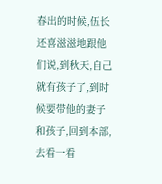春出的时候,伍长还喜滋滋地跟他们说,到秋天,自己就有孩子了,到时候要带他的妻子和孩子,回到本部,去看一看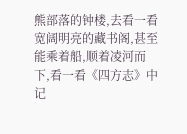熊部落的钟楼,去看一看宽阔明亮的藏书阁,甚至能乘着船,顺着凌河而下,看一看《四方志》中记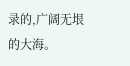录的,广阔无垠的大海。